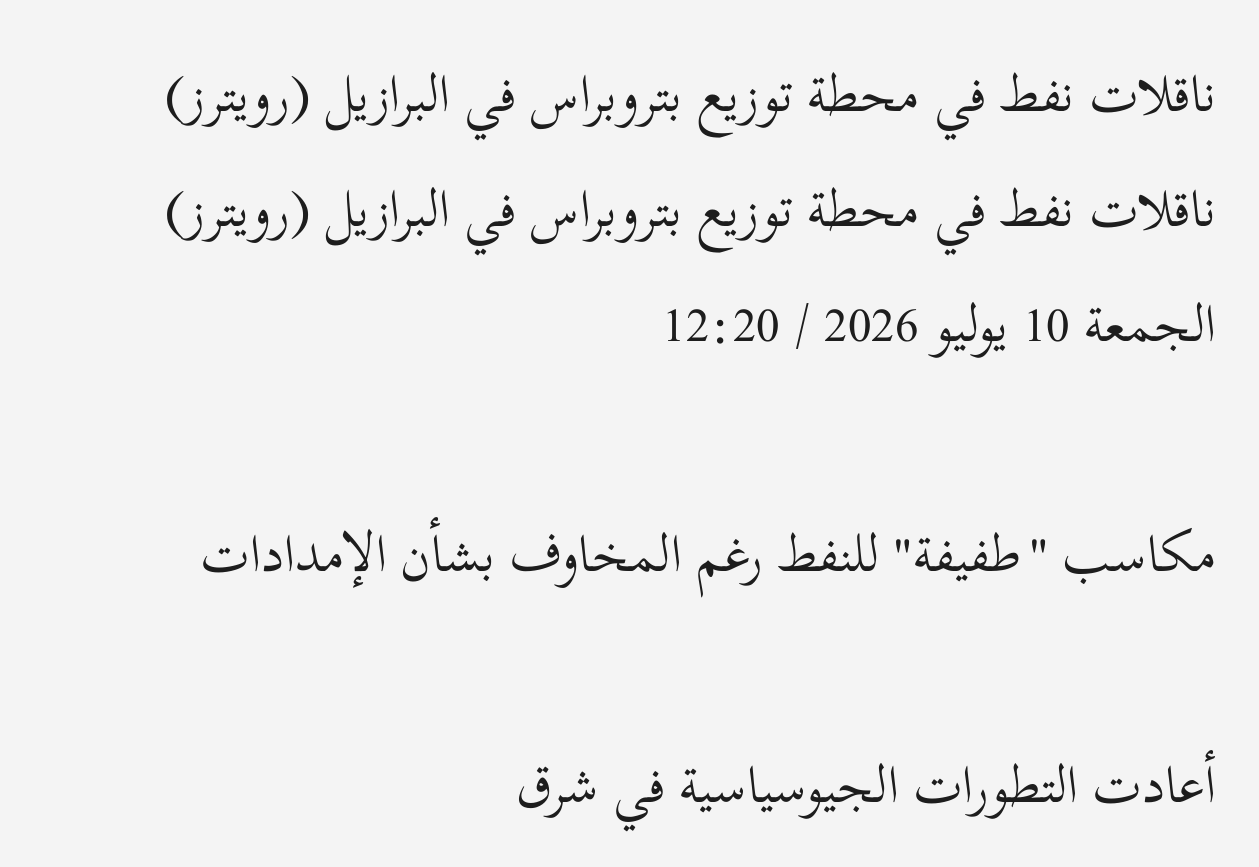ناقلات نفط في محطة توزيع بتروبراس في البرازيل (رويترز)
ناقلات نفط في محطة توزيع بتروبراس في البرازيل (رويترز)
الجمعة 10 يوليو 2026 / 12:20

مكاسب "طفيفة" للنفط رغم المخاوف بشأن الإمدادات

أعادت التطورات الجيوسياسية في شرق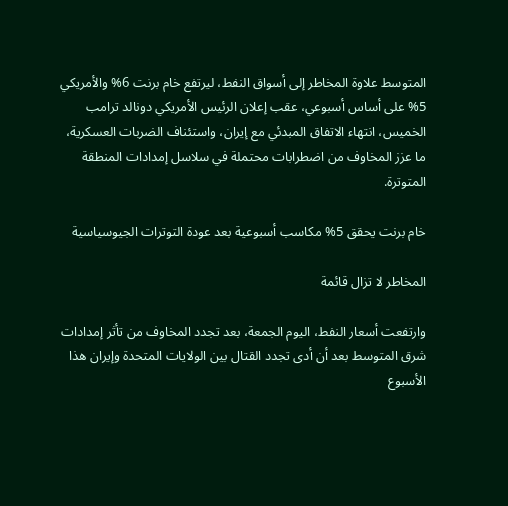المتوسط علاوة المخاطر إلى أسواق النفط، ليرتفع خام برنت 6% والأمريكي 5% على أساس أسبوعي، عقب إعلان الرئيس الأمريكي دونالد ترامب الخميس، انتهاء الاتفاق المبدئي مع إيران، واستئناف الضربات العسكرية، ما عزز المخاوف من اضطرابات محتملة في سلاسل إمدادات المنطقة المتوترة.

خام برنت يحقق 5% مكاسب أسبوعية بعد عودة التوترات الجيوسياسية

المخاطر لا تزال قائمة

وارتفعت أسعار النفط، اليوم الجمعة، بعد تجدد المخاوف من تأثر إمدادات شرق المتوسط بعد أن أدى تجدد القتال بين الولايات المتحدة وإيران هذا الأسبوع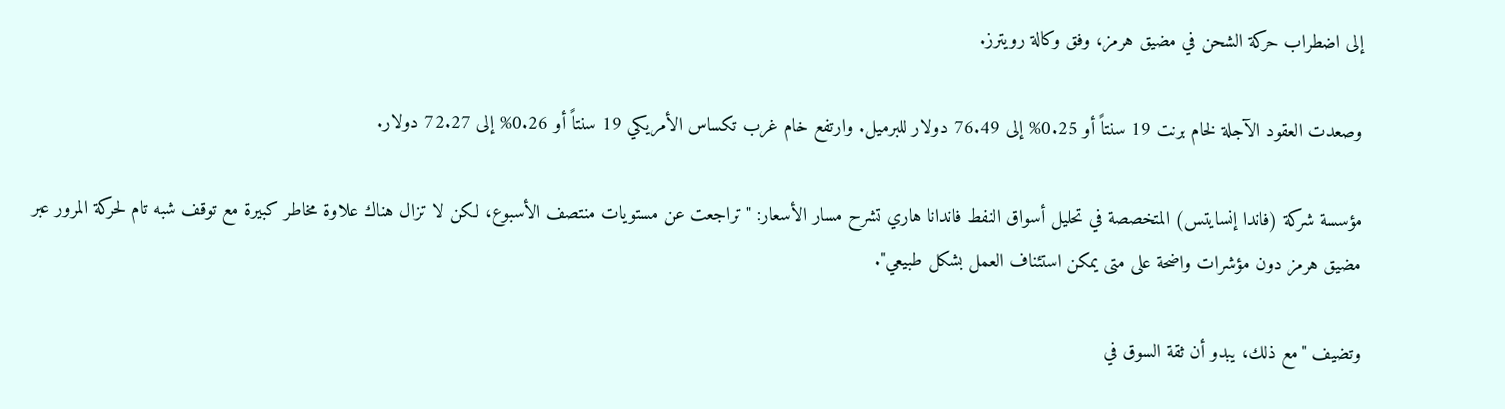إلى اضطراب حركة الشحن في مضيق هرمز، وفق وكالة رويترز.

وصعدت العقود الآجلة لخام برنت 19 سنتاً أو 0.25% إلى 76.49 دولار للبرميل. وارتفع خام غرب تكساس الأمريكي 19 سنتاً أو 0.26% إلى 72.27 دولار.

مؤسسة شركة (فاندا إنسايتس) المتخصصة في تحليل أسواق النفط فاندانا هاري تشرح مسار الأسعار: "تراجعت عن مستويات منتصف الأسبوع، لكن لا تزال هناك علاوة مخاطر كبيرة مع توقف شبه تام لحركة المرور عبر مضيق هرمز دون مؤشرات واضحة على متى يمكن استئناف العمل بشكل طبيعي".

وتضيف "مع ذلك، يبدو أن ثقة السوق في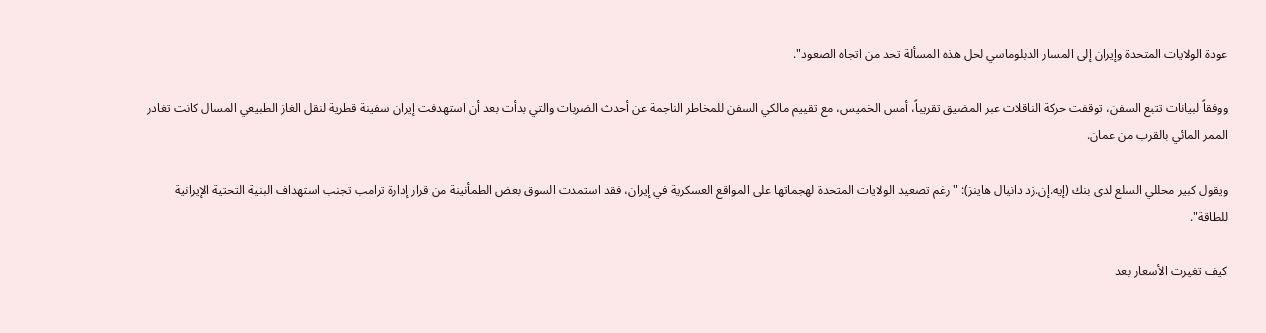عودة الولايات المتحدة وإيران إلى المسار الدبلوماسي لحل هذه المسألة تحد من اتجاه الصعود".

ووفقاً لبيانات تتبع السفن، توقفت حركة الناقلات عبر المضيق تقريباً، أمس الخميس، مع تقييم مالكي السفن للمخاطر الناجمة عن أحدث الضربات والتي بدأت بعد أن استهدفت إيران سفينة قطرية لنقل الغاز الطبيعي المسال كانت تغادر الممر المائي بالقرب من عمان.

ويقول كبير محللي السلع لدى بنك (إيه.إن.زد دانيال هاينز): "رغم تصعيد الولايات المتحدة لهجماتها على المواقع العسكرية في إيران، فقد استمدت السوق بعض الطمأنينة من قرار إدارة ترامب تجنب استهداف البنية التحتية الإيرانية للطاقة".

كيف تغيرت الأسعار بعد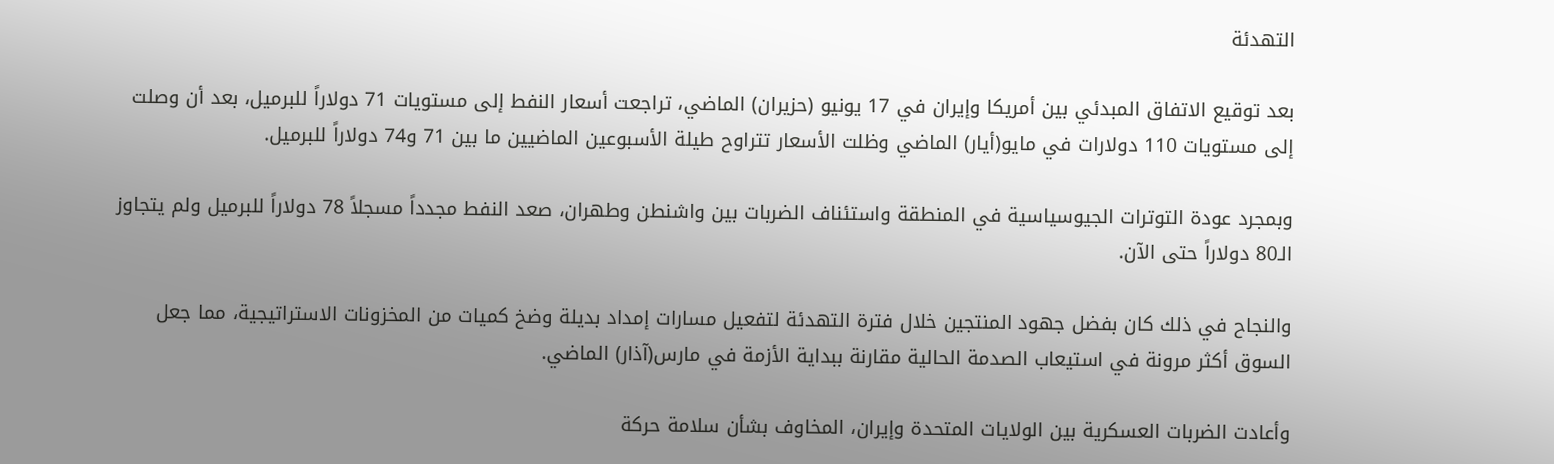التهدئة

بعد توقيع الاتفاق المبدئي بين أمريكا وإيران في 17 يونيو (حزيران) الماضي، تراجعت أسعار النفط إلى مستويات 71 دولاراً للبرميل، بعد أن وصلت إلى مستويات 110 دولارات في مايو(أيار) الماضي وظلت الأسعار تتراوح طيلة الأسبوعين الماضيين ما بين 71 و74 دولاراً للبرميل.

وبمجرد عودة التوترات الجيوسياسية في المنطقة واستئناف الضربات بين واشنطن وطهران، صعد النفط مجدداً مسجلاً 78 دولاراً للبرميل ولم يتجاوز الـ80 دولاراً حتى الآن.

والنجاح في ذلك كان بفضل جهود المنتجين خلال فترة التهدئة لتفعيل مسارات إمداد بديلة وضخ كميات من المخزونات الاستراتيجية، مما جعل السوق أكثر مرونة في استيعاب الصدمة الحالية مقارنة ببداية الأزمة في مارس(آذار) الماضي.

وأعادت الضربات العسكرية بين الولايات المتحدة وإيران، المخاوف بشأن سلامة حركة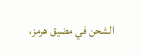الشحن في مضيق هرمز،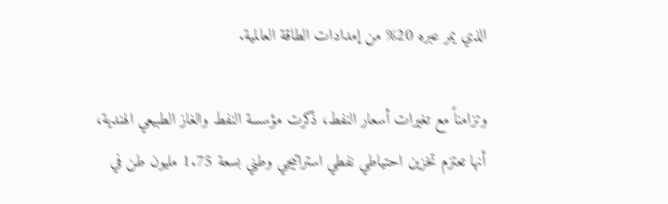الذي يمر عبره 20% من إمدادات الطاقة العالمية.

وتزامناً مع تغيرات أسعار النفط، ذكرت مؤسسة النفط والغاز الطبيعي الهندية، أنها تعتزم تخزين ‌احتياطي نفطي استراتيجي وطني بسعة 1.75 مليون طن في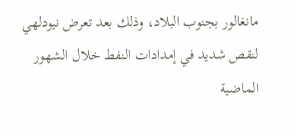مانغالور بجنوب البلاد، وذلك بعد تعرض نيودلهي لنقص شديد في إمدادات النفط خلال الشهور الماضية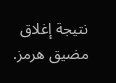نتيجة إغلاق مضيق هرمز.